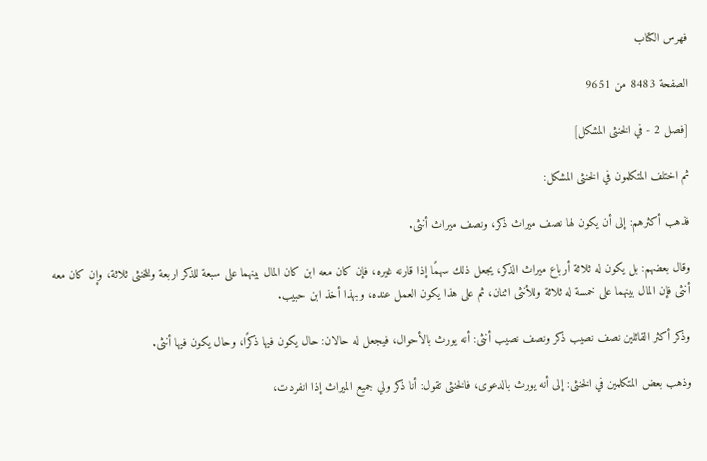فهرس الكتاب

الصفحة 8483 من 9651

[فصل 2 - في الخنثى المشكل]

ثم اختلف المتكلمون في الخنثى المشكل:

فذهب أكثرهم: إلى أن يكون لها نصف ميراث ذكر، ونصف ميراث أنثى.

وقال بعضهم: بل يكون له ثلاثة أرباع ميراث الذكر، يجعل ذلك سهمًا إذا قارنه غيره، فإن كان معه ابن كان المال بينهما على سبعة للذكر اربعة وللخنثى ثلاثة، وإن كان معه أنثى فإن المال بينهما على خمسة له ثلاثة وللأنثى اثنان، ثم على هذا يكون العمل عنده، وبهذا أخذ ابن حبيب.

وذكر أكثر القائلين نصف نصيب ذكر ونصف نصيب أنثى: أنه يورث بالأحوال، فيجعل له حالان: حال يكون فيها ذكرًا، وحال يكون فيها أنثى.

وذهب بعض المتكلمين في الخنثى: إلى أنه يورث بالدعوى، فالخنثى تقول: أنا ذكر ولي جميع الميراث إذا انفردت،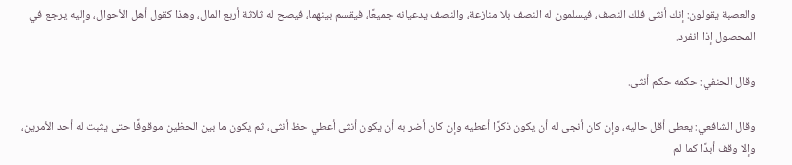والعصبة يقولون: إنك أنثى فلك النصف، فيسلمون له النصف بلا منازعة، والنصف يدعيانه جميعًا، فيقسم بينهما، فيصح له ثلاثة أربع المال، وهذا كقول أهل الأحوال، وإليه يرجع في المحصول إذا انفرد.

وقال الحنفي: حكمه حكم أنثى.

وقال الشافعي: يعطى أقل حاليه، وإن كان أنجى له أن يكون ذكرًا أعطيه وإن كان أضر به أن يكون أنثى أعطي حظ أنثى، ثم يكون ما بين الحظين موقوفًا حتى يثبت له أحد الأمرين، وإلا وقف أبدًا كما لم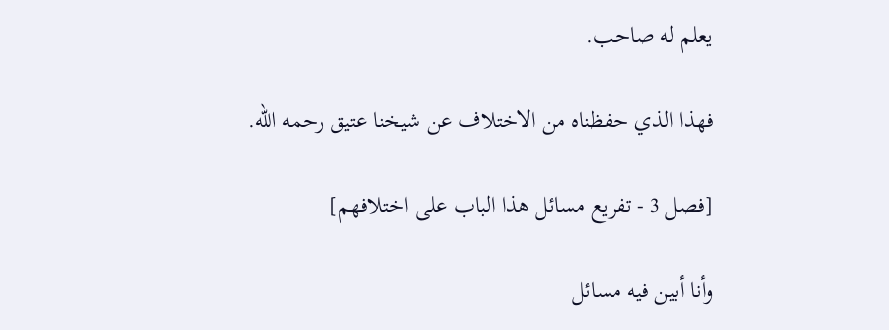يعلم له صاحب.

فهذا الذي حفظناه من الاختلاف عن شيخنا عتيق رحمه الله.

[فصل 3 - تفريع مسائل هذا الباب على اختلافهم]

وأنا أبين فيه مسائل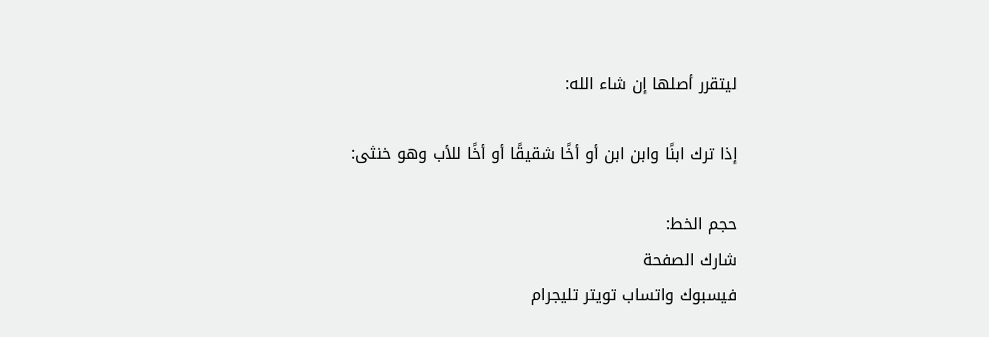ليتقرر أصلها إن شاء الله:

إذا ترك ابنًا وابن ابن أو أخًا شقيقًا أو أخًا للأب وهو خنثى:

حجم الخط:
شارك الصفحة
فيسبوك واتساب تويتر تليجرام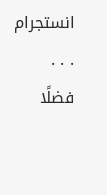انستجرام
. . .
فضلًا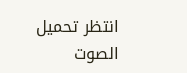انتظر تحميل الصوت